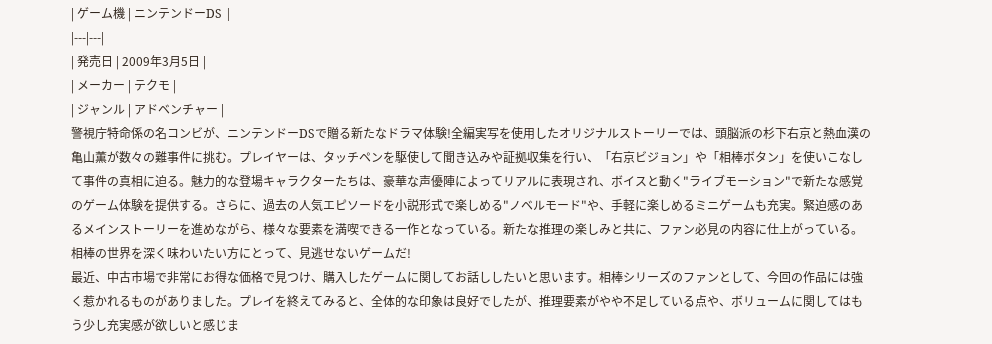| ゲーム機 | ニンテンドーDS |
|---|---|
| 発売日 | 2009年3月5日 |
| メーカー | テクモ |
| ジャンル | アドベンチャー |
警視庁特命係の名コンビが、ニンテンドーDSで贈る新たなドラマ体験!全編実写を使用したオリジナルストーリーでは、頭脳派の杉下右京と熱血漢の亀山薫が数々の難事件に挑む。プレイヤーは、タッチペンを駆使して聞き込みや証拠収集を行い、「右京ビジョン」や「相棒ボタン」を使いこなして事件の真相に迫る。魅力的な登場キャラクターたちは、豪華な声優陣によってリアルに表現され、ボイスと動く"ライブモーション"で新たな感覚のゲーム体験を提供する。さらに、過去の人気エピソードを小説形式で楽しめる"ノベルモード"や、手軽に楽しめるミニゲームも充実。緊迫感のあるメインストーリーを進めながら、様々な要素を満喫できる一作となっている。新たな推理の楽しみと共に、ファン必見の内容に仕上がっている。相棒の世界を深く味わいたい方にとって、見逃せないゲームだ!
最近、中古市場で非常にお得な価格で見つけ、購入したゲームに関してお話ししたいと思います。相棒シリーズのファンとして、今回の作品には強く惹かれるものがありました。プレイを終えてみると、全体的な印象は良好でしたが、推理要素がやや不足している点や、ボリュームに関してはもう少し充実感が欲しいと感じま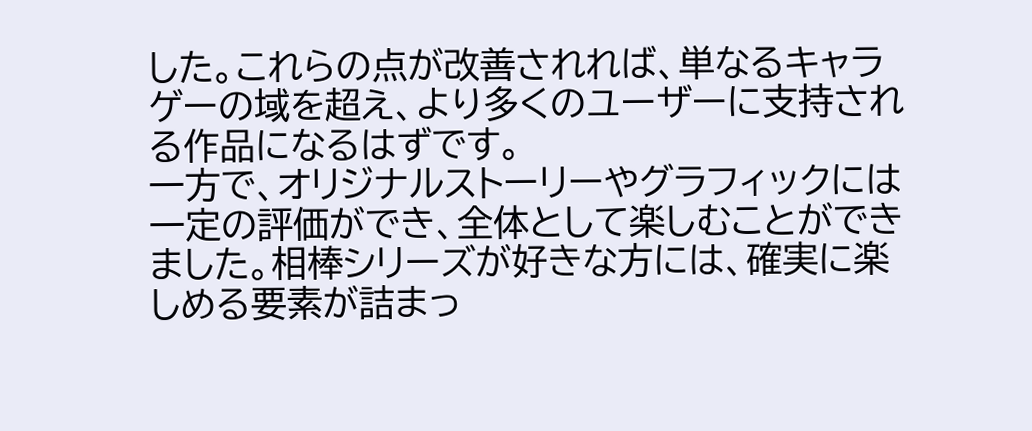した。これらの点が改善されれば、単なるキャラゲーの域を超え、より多くのユーザーに支持される作品になるはずです。
一方で、オリジナルストーリーやグラフィックには一定の評価ができ、全体として楽しむことができました。相棒シリーズが好きな方には、確実に楽しめる要素が詰まっ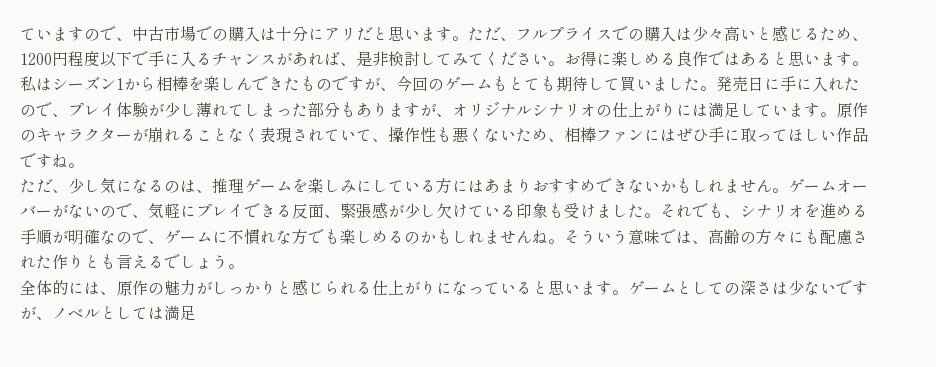ていますので、中古市場での購入は十分にアリだと思います。ただ、フルプライスでの購入は少々高いと感じるため、1200円程度以下で手に入るチャンスがあれば、是非検討してみてください。お得に楽しめる良作ではあると思います。
私はシーズン1から相棒を楽しんできたものですが、今回のゲームもとても期待して買いました。発売日に手に入れたので、プレイ体験が少し薄れてしまった部分もありますが、オリジナルシナリオの仕上がりには満足しています。原作のキャラクターが崩れることなく表現されていて、操作性も悪くないため、相棒ファンにはぜひ手に取ってほしい作品ですね。
ただ、少し気になるのは、推理ゲームを楽しみにしている方にはあまりおすすめできないかもしれません。ゲームオーバーがないので、気軽にプレイできる反面、緊張感が少し欠けている印象も受けました。それでも、シナリオを進める手順が明確なので、ゲームに不慣れな方でも楽しめるのかもしれませんね。そういう意味では、高齢の方々にも配慮された作りとも言えるでしょう。
全体的には、原作の魅力がしっかりと感じられる仕上がりになっていると思います。ゲームとしての深さは少ないですが、ノベルとしては満足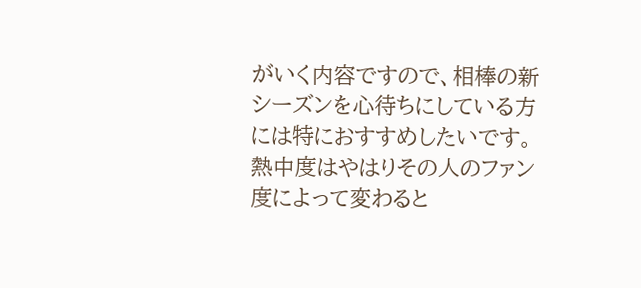がいく内容ですので、相棒の新シーズンを心待ちにしている方には特におすすめしたいです。熱中度はやはりその人のファン度によって変わると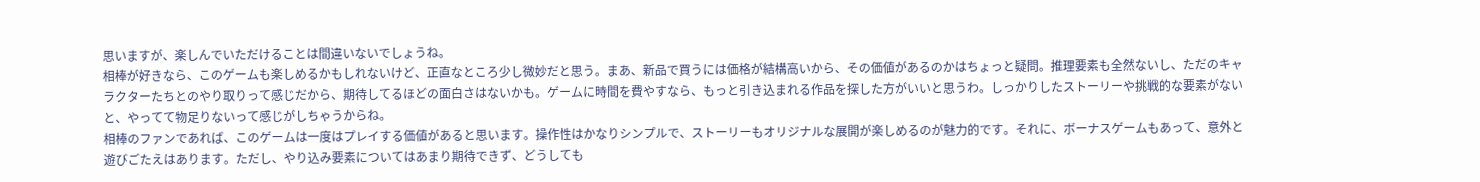思いますが、楽しんでいただけることは間違いないでしょうね。
相棒が好きなら、このゲームも楽しめるかもしれないけど、正直なところ少し微妙だと思う。まあ、新品で買うには価格が結構高いから、その価値があるのかはちょっと疑問。推理要素も全然ないし、ただのキャラクターたちとのやり取りって感じだから、期待してるほどの面白さはないかも。ゲームに時間を費やすなら、もっと引き込まれる作品を探した方がいいと思うわ。しっかりしたストーリーや挑戦的な要素がないと、やってて物足りないって感じがしちゃうからね。
相棒のファンであれば、このゲームは一度はプレイする価値があると思います。操作性はかなりシンプルで、ストーリーもオリジナルな展開が楽しめるのが魅力的です。それに、ボーナスゲームもあって、意外と遊びごたえはあります。ただし、やり込み要素についてはあまり期待できず、どうしても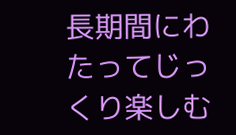長期間にわたってじっくり楽しむ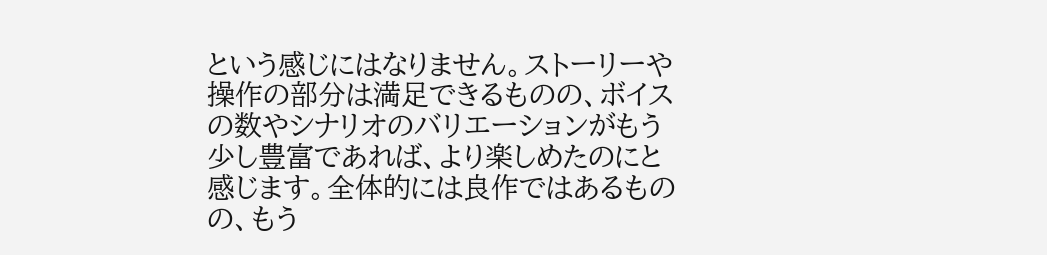という感じにはなりません。ストーリーや操作の部分は満足できるものの、ボイスの数やシナリオのバリエーションがもう少し豊富であれば、より楽しめたのにと感じます。全体的には良作ではあるものの、もう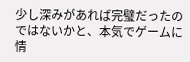少し深みがあれば完璧だったのではないかと、本気でゲームに情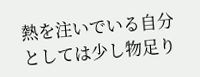熱を注いでいる自分としては少し物足り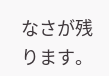なさが残ります。